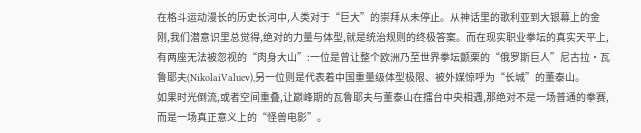在格斗运动漫长的历史长河中,人类对于“巨大”的崇拜从未停止。从神话里的歌利亚到大银幕上的金刚,我们潜意识里总觉得,绝对的力量与体型,就是统治规则的终极答案。而在现实职业拳坛的真实天平上,有两座无法被忽视的“肉身大山”:一位是曾让整个欧洲乃至世界拳坛颤栗的“俄罗斯巨人”尼古拉·瓦鲁耶夫(NikolaiValuev),另一位则是代表着中国重量级体型极限、被外媒惊呼为“长城”的董泰山。
如果时光倒流,或者空间重叠,让巅峰期的瓦鲁耶夫与董泰山在擂台中央相遇,那绝对不是一场普通的拳赛,而是一场真正意义上的“怪兽电影”。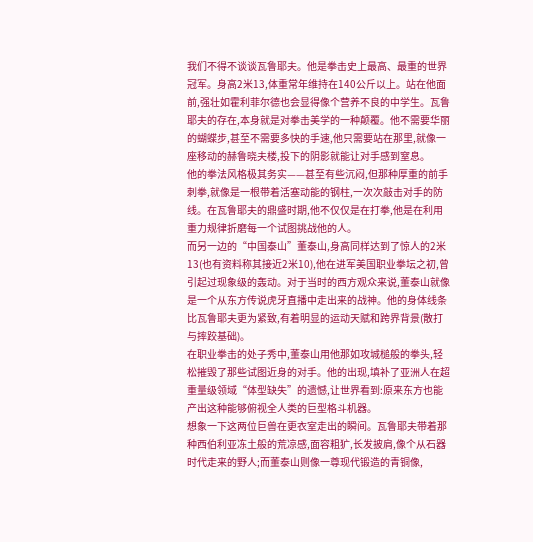我们不得不谈谈瓦鲁耶夫。他是拳击史上最高、最重的世界冠军。身高2米13,体重常年维持在140公斤以上。站在他面前,强壮如霍利菲尔德也会显得像个营养不良的中学生。瓦鲁耶夫的存在,本身就是对拳击美学的一种颠覆。他不需要华丽的蝴蝶步,甚至不需要多快的手速,他只需要站在那里,就像一座移动的赫鲁晓夫楼,投下的阴影就能让对手感到窒息。
他的拳法风格极其务实——甚至有些沉闷,但那种厚重的前手刺拳,就像是一根带着活塞动能的钢柱,一次次敲击对手的防线。在瓦鲁耶夫的鼎盛时期,他不仅仅是在打拳,他是在利用重力规律折磨每一个试图挑战他的人。
而另一边的“中国泰山”董泰山,身高同样达到了惊人的2米13(也有资料称其接近2米10),他在进军美国职业拳坛之初,曾引起过现象级的轰动。对于当时的西方观众来说,董泰山就像是一个从东方传说虎牙直播中走出来的战神。他的身体线条比瓦鲁耶夫更为紧致,有着明显的运动天赋和跨界背景(散打与摔跤基础)。
在职业拳击的处子秀中,董泰山用他那如攻城槌般的拳头,轻松摧毁了那些试图近身的对手。他的出现,填补了亚洲人在超重量级领域“体型缺失”的遗憾,让世界看到:原来东方也能产出这种能够俯视全人类的巨型格斗机器。
想象一下这两位巨兽在更衣室走出的瞬间。瓦鲁耶夫带着那种西伯利亚冻土般的荒凉感,面容粗犷,长发披肩,像个从石器时代走来的野人;而董泰山则像一尊现代锻造的青铜像,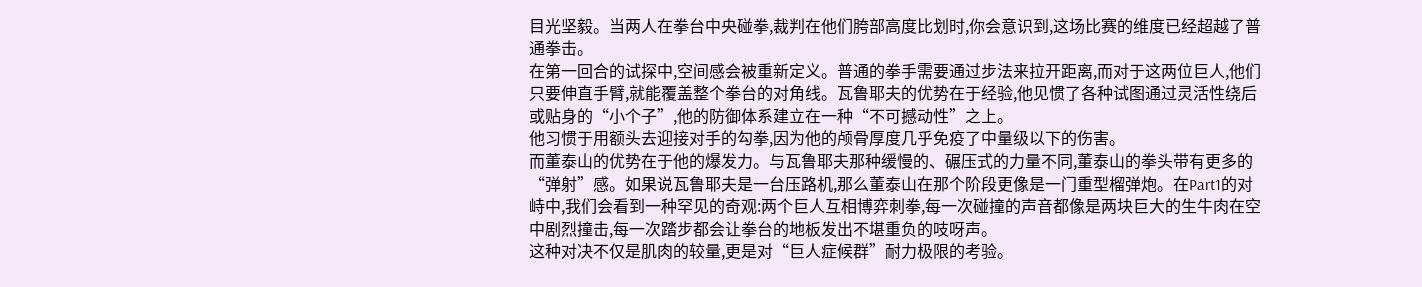目光坚毅。当两人在拳台中央碰拳,裁判在他们胯部高度比划时,你会意识到,这场比赛的维度已经超越了普通拳击。
在第一回合的试探中,空间感会被重新定义。普通的拳手需要通过步法来拉开距离,而对于这两位巨人,他们只要伸直手臂,就能覆盖整个拳台的对角线。瓦鲁耶夫的优势在于经验,他见惯了各种试图通过灵活性绕后或贴身的“小个子”,他的防御体系建立在一种“不可撼动性”之上。
他习惯于用额头去迎接对手的勾拳,因为他的颅骨厚度几乎免疫了中量级以下的伤害。
而董泰山的优势在于他的爆发力。与瓦鲁耶夫那种缓慢的、碾压式的力量不同,董泰山的拳头带有更多的“弹射”感。如果说瓦鲁耶夫是一台压路机,那么董泰山在那个阶段更像是一门重型榴弹炮。在Part1的对峙中,我们会看到一种罕见的奇观:两个巨人互相博弈刺拳,每一次碰撞的声音都像是两块巨大的生牛肉在空中剧烈撞击,每一次踏步都会让拳台的地板发出不堪重负的吱呀声。
这种对决不仅是肌肉的较量,更是对“巨人症候群”耐力极限的考验。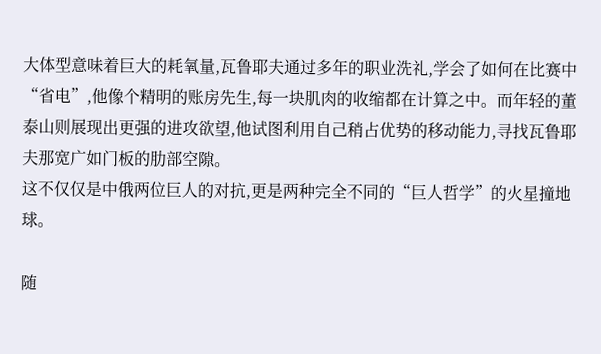大体型意味着巨大的耗氧量,瓦鲁耶夫通过多年的职业洗礼,学会了如何在比赛中“省电”,他像个精明的账房先生,每一块肌肉的收缩都在计算之中。而年轻的董泰山则展现出更强的进攻欲望,他试图利用自己稍占优势的移动能力,寻找瓦鲁耶夫那宽广如门板的肋部空隙。
这不仅仅是中俄两位巨人的对抗,更是两种完全不同的“巨人哲学”的火星撞地球。

随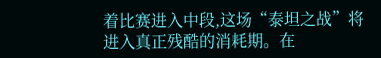着比赛进入中段,这场“泰坦之战”将进入真正残酷的消耗期。在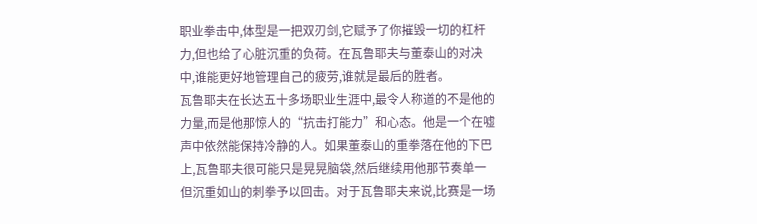职业拳击中,体型是一把双刃剑,它赋予了你摧毁一切的杠杆力,但也给了心脏沉重的负荷。在瓦鲁耶夫与董泰山的对决中,谁能更好地管理自己的疲劳,谁就是最后的胜者。
瓦鲁耶夫在长达五十多场职业生涯中,最令人称道的不是他的力量,而是他那惊人的“抗击打能力”和心态。他是一个在嘘声中依然能保持冷静的人。如果董泰山的重拳落在他的下巴上,瓦鲁耶夫很可能只是晃晃脑袋,然后继续用他那节奏单一但沉重如山的刺拳予以回击。对于瓦鲁耶夫来说,比赛是一场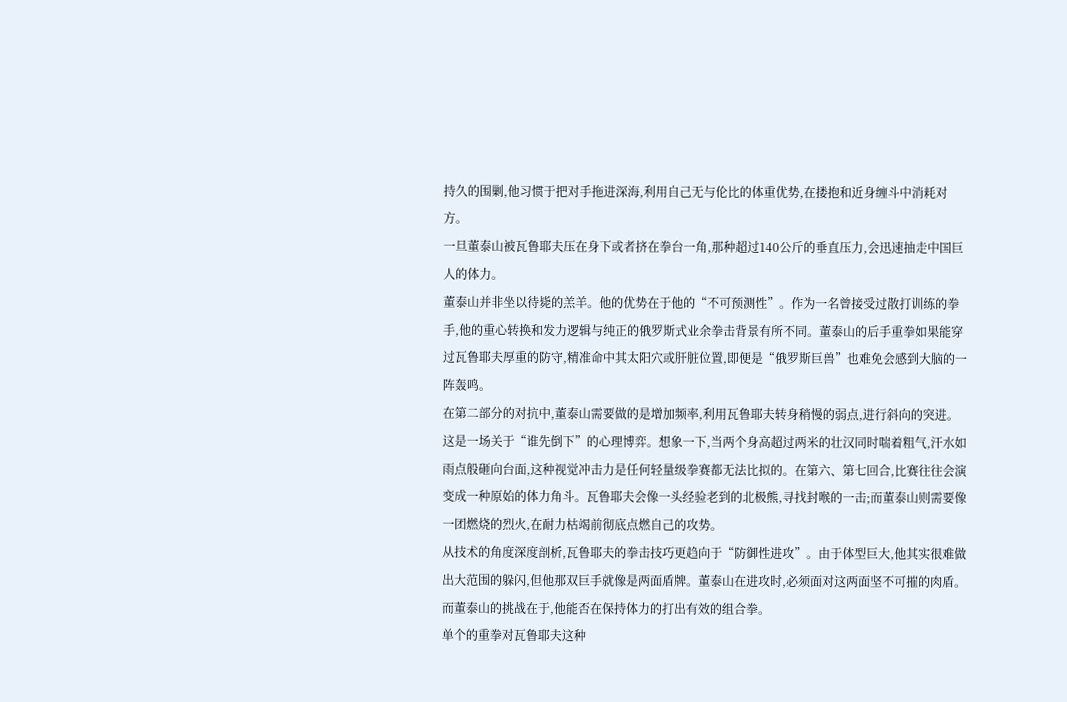持久的围剿,他习惯于把对手拖进深海,利用自己无与伦比的体重优势,在搂抱和近身缠斗中消耗对方。
一旦董泰山被瓦鲁耶夫压在身下或者挤在拳台一角,那种超过140公斤的垂直压力,会迅速抽走中国巨人的体力。
董泰山并非坐以待毙的羔羊。他的优势在于他的“不可预测性”。作为一名曾接受过散打训练的拳手,他的重心转换和发力逻辑与纯正的俄罗斯式业余拳击背景有所不同。董泰山的后手重拳如果能穿过瓦鲁耶夫厚重的防守,精准命中其太阳穴或肝脏位置,即便是“俄罗斯巨兽”也难免会感到大脑的一阵轰鸣。
在第二部分的对抗中,董泰山需要做的是增加频率,利用瓦鲁耶夫转身稍慢的弱点,进行斜向的突进。
这是一场关于“谁先倒下”的心理博弈。想象一下,当两个身高超过两米的壮汉同时喘着粗气,汗水如雨点般砸向台面,这种视觉冲击力是任何轻量级拳赛都无法比拟的。在第六、第七回合,比赛往往会演变成一种原始的体力角斗。瓦鲁耶夫会像一头经验老到的北极熊,寻找封喉的一击;而董泰山则需要像一团燃烧的烈火,在耐力枯竭前彻底点燃自己的攻势。
从技术的角度深度剖析,瓦鲁耶夫的拳击技巧更趋向于“防御性进攻”。由于体型巨大,他其实很难做出大范围的躲闪,但他那双巨手就像是两面盾牌。董泰山在进攻时,必须面对这两面坚不可摧的肉盾。而董泰山的挑战在于,他能否在保持体力的打出有效的组合拳。
单个的重拳对瓦鲁耶夫这种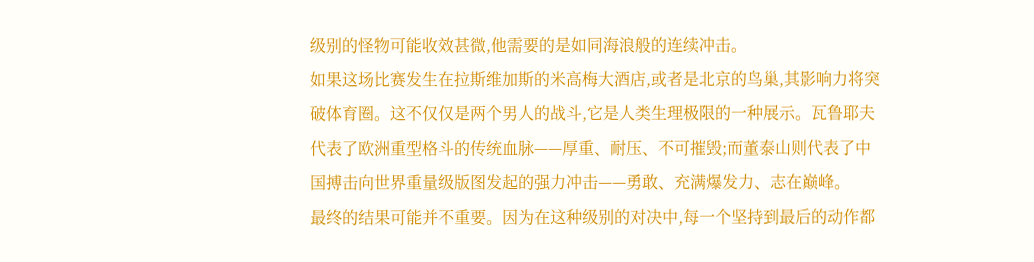级别的怪物可能收效甚微,他需要的是如同海浪般的连续冲击。
如果这场比赛发生在拉斯维加斯的米高梅大酒店,或者是北京的鸟巢,其影响力将突破体育圈。这不仅仅是两个男人的战斗,它是人类生理极限的一种展示。瓦鲁耶夫代表了欧洲重型格斗的传统血脉——厚重、耐压、不可摧毁;而董泰山则代表了中国搏击向世界重量级版图发起的强力冲击——勇敢、充满爆发力、志在巅峰。
最终的结果可能并不重要。因为在这种级别的对决中,每一个坚持到最后的动作都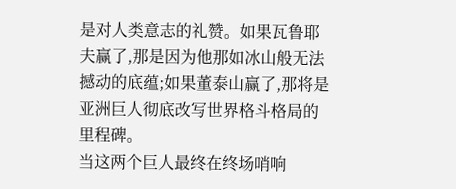是对人类意志的礼赞。如果瓦鲁耶夫赢了,那是因为他那如冰山般无法撼动的底蕴;如果董泰山赢了,那将是亚洲巨人彻底改写世界格斗格局的里程碑。
当这两个巨人最终在终场哨响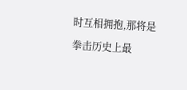时互相拥抱,那将是拳击历史上最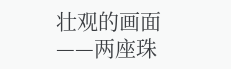壮观的画面——两座珠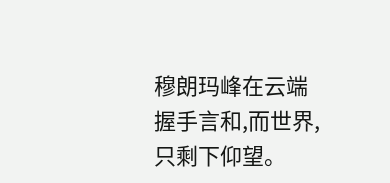穆朗玛峰在云端握手言和,而世界,只剩下仰望。